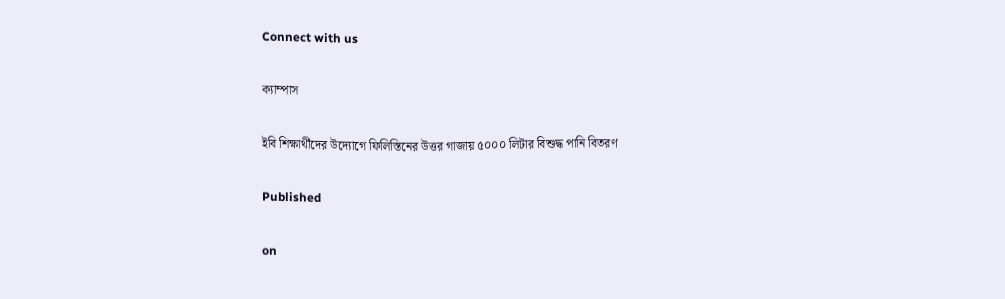Connect with us

ক্যাম্পাস

ইবি শিক্ষার্থীদের উদ্যোগে ফিলিস্তিনের উত্তর গাজায় ৫০০০ লিটার বিশুদ্ধ পানি বিতরণ

Published

on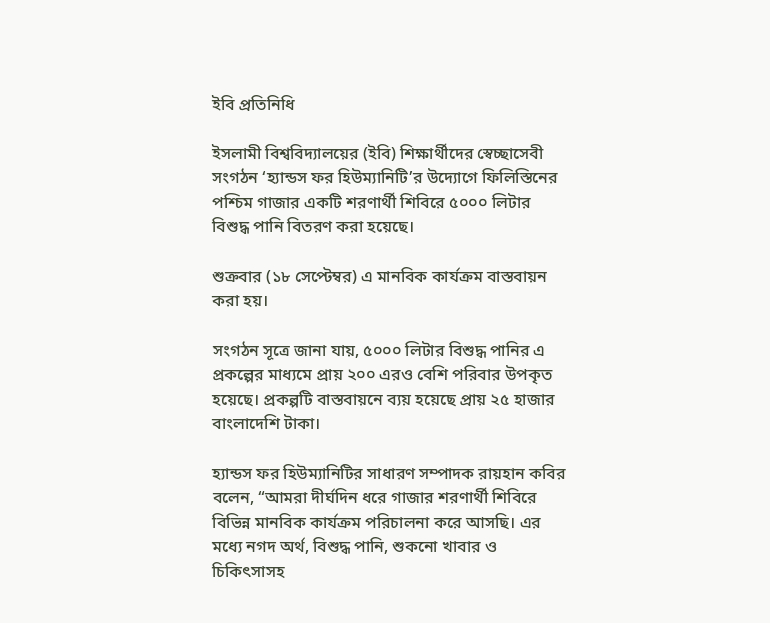ইবি প্রতিনিধি

ইসলামী বিশ্ববিদ্যালয়ের (ইবি) শিক্ষার্থীদের স্বেচ্ছাসেবী সংগঠন ‘হ্যান্ডস ফর হিউম্যানিটি’র উদ্যোগে ফিলিস্তিনের পশ্চিম গাজার একটি শরণার্থী শিবিরে ৫০০০ লিটার বিশুদ্ধ পানি বিতরণ করা হয়েছে।

শুক্রবার (১৮ সেপ্টেম্বর) এ মানবিক কার্যক্রম বাস্তবায়ন করা হয়।

সংগঠন সূত্রে জানা যায়, ৫০০০ লিটার বিশুদ্ধ পানির এ প্রকল্পের মাধ্যমে প্রায় ২০০ এরও বেশি পরিবার উপকৃত হয়েছে। প্রকল্পটি বাস্তবায়নে ব্যয় হয়েছে প্রায় ২৫ হাজার বাংলাদেশি টাকা।

হ্যান্ডস ফর হিউম্যানিটির সাধারণ সম্পাদক রায়হান কবির বলেন, “আমরা দীর্ঘদিন ধরে গাজার শরণার্থী শিবিরে বিভিন্ন মানবিক কার্যক্রম পরিচালনা করে আসছি। এর মধ্যে নগদ অর্থ, বিশুদ্ধ পানি, শুকনো খাবার ও চিকিৎসাসহ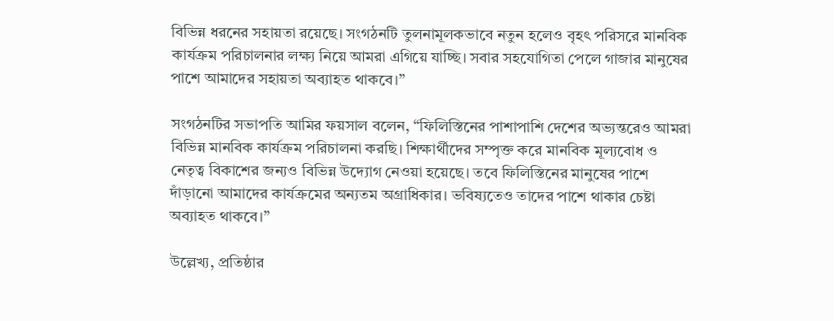বিভিন্ন ধরনের সহায়তা রয়েছে। সংগঠনটি তুলনামূলকভাবে নতুন হলেও বৃহৎ পরিসরে মানবিক কার্যক্রম পরিচালনার লক্ষ্য নিয়ে আমরা এগিয়ে যাচ্ছি। সবার সহযোগিতা পেলে গাজার মানুষের পাশে আমাদের সহায়তা অব্যাহত থাকবে।”

সংগঠনটির সভাপতি আমির ফয়সাল বলেন, “ফিলিস্তিনের পাশাপাশি দেশের অভ্যন্তরেও আমরা বিভিন্ন মানবিক কার্যক্রম পরিচালনা করছি। শিক্ষার্থীদের সম্পৃক্ত করে মানবিক মূল্যবোধ ও নেতৃত্ব বিকাশের জন্যও বিভিন্ন উদ্যোগ নেওয়া হয়েছে। তবে ফিলিস্তিনের মানুষের পাশে দাঁড়ানো আমাদের কার্যক্রমের অন্যতম অগ্রাধিকার। ভবিষ্যতেও তাদের পাশে থাকার চেষ্টা অব্যাহত থাকবে।”

উল্লেখ্য, প্রতিষ্ঠার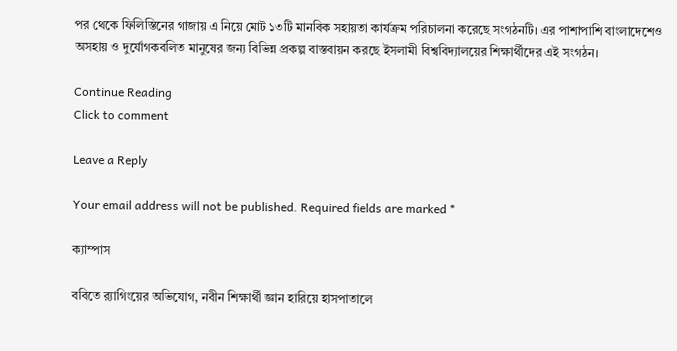পর থেকে ফিলিস্তিনের গাজায় এ নিয়ে মোট ১৩টি মানবিক সহায়তা কার্যক্রম পরিচালনা করেছে সংগঠনটি। এর পাশাপাশি বাংলাদেশেও অসহায় ও দুর্যোগকবলিত মানুষের জন্য বিভিন্ন প্রকল্প বাস্তবায়ন করছে ইসলামী বিশ্ববিদ্যালয়ের শিক্ষার্থীদের এই সংগঠন।

Continue Reading
Click to comment

Leave a Reply

Your email address will not be published. Required fields are marked *

ক্যাম্পাস

ববিতে র‍্যাগিংয়ের অভিযোগ, নবীন শিক্ষার্থী জ্ঞান হারিয়ে হাসপাতালে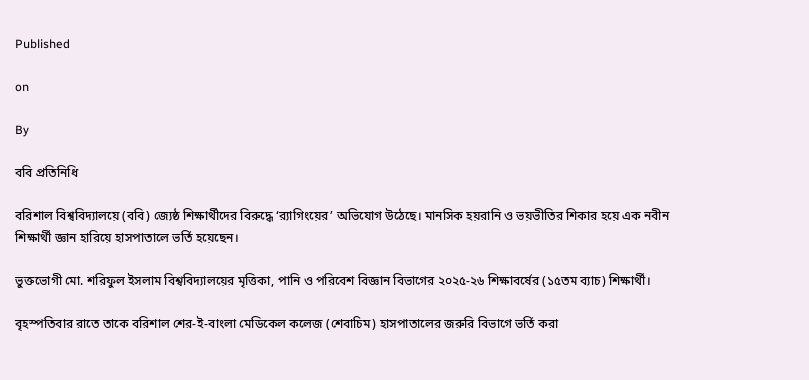Published

on

By

ববি প্রতিনিধি

বরিশাল বিশ্ববিদ্যালয়ে (ববি) জ্যেষ্ঠ শিক্ষার্থীদের বিরুদ্ধে ‘র‍্যাগিংয়ের’ অভিযোগ উঠেছে। মানসিক হয়রানি ও ভয়ভীতির শিকার হয়ে এক নবীন শিক্ষার্থী জ্ঞান হারিয়ে হাসপাতালে ভর্তি হয়েছেন।

ভুক্তভোগী মো. শরিফুল ইসলাম বিশ্ববিদ্যালয়ের মৃত্তিকা, পানি ও পরিবেশ বিজ্ঞান বিভাগের ২০২৫-২৬ শিক্ষাবর্ষের (১৫তম ব্যাচ) শিক্ষার্থী।

বৃহস্পতিবার রাতে তাকে বরিশাল শের-ই-বাংলা মেডিকেল কলেজ (শেবাচিম) হাসপাতালের জরুরি বিভাগে ভর্তি করা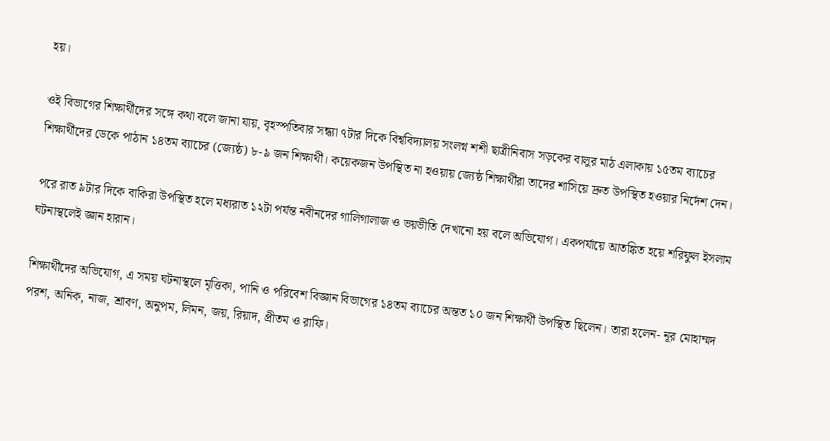হয়।

ওই বিভাগের শিক্ষার্থীদের সঙ্গে কথা বলে জানা যায়, বৃহস্পতিবার সন্ধ্যা ৭টার দিকে বিশ্ববিদ্যালয় সংলগ্ন শশী ছাত্রীনিবাস সড়কের বালুর মাঠ এলাকায় ১৫তম ব্যাচের শিক্ষার্থীদের ডেকে পাঠান ১৪তম ব্যাচের (জ্যেষ্ঠ) ৮-৯ জন শিক্ষার্থী। কয়েকজন উপস্থিত না হওয়ায় জ্যেষ্ঠ শিক্ষার্থীরা তাদের শাসিয়ে দ্রুত উপস্থিত হওয়ার নির্দেশ দেন।

পরে রাত ৯টার দিকে বাকিরা উপস্থিত হলে মধ্যরাত ১২টা পর্যন্ত নবীনদের গালিগালাজ ও ভয়ভীতি দেখানো হয় বলে অভিযোগ। একপর্যায়ে আতঙ্কিত হয়ে শরিফুল ইসলাম ঘটনাস্থলেই জ্ঞান হারান।

শিক্ষার্থীদের অভিযোগ, এ সময় ঘটনাস্থলে মৃত্তিকা, পানি ও পরিবেশ বিজ্ঞান বিভাগের ১৪তম ব্যাচের অন্তত ১০ জন শিক্ষার্থী উপস্থিত ছিলেন। তারা হলেন- নূর মোহাম্মদ পরশ, অনিক, নাজ, শ্রাবণ, অনুপম, লিমন, জয়, রিয়াদ, প্রীতম ও রাফি।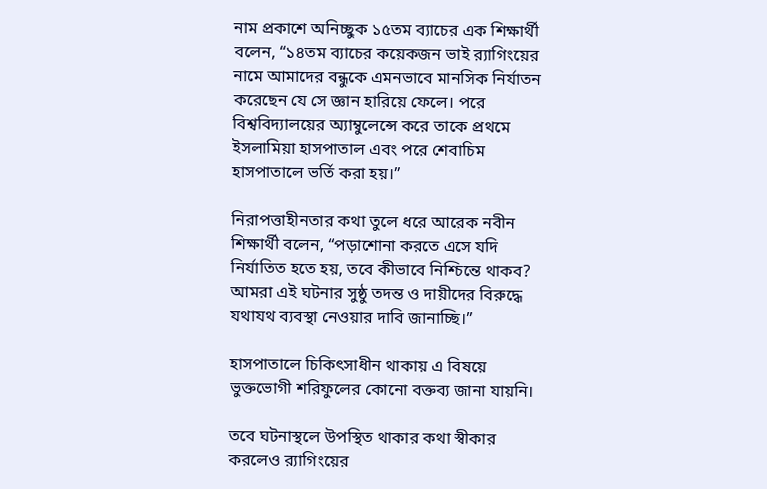নাম প্রকাশে অনিচ্ছুক ১৫তম ব্যাচের এক শিক্ষার্থী বলেন, “১৪তম ব্যাচের কয়েকজন ভাই র‍্যাগিংয়ের নামে আমাদের বন্ধুকে এমনভাবে মানসিক নির্যাতন করেছেন যে সে জ্ঞান হারিয়ে ফেলে। পরে বিশ্ববিদ্যালয়ের অ্যাম্বুলেন্সে করে তাকে প্রথমে ইসলামিয়া হাসপাতাল এবং পরে শেবাচিম হাসপাতালে ভর্তি করা হয়।”

নিরাপত্তাহীনতার কথা তুলে ধরে আরেক নবীন শিক্ষার্থী বলেন, “পড়াশোনা করতে এসে যদি নির্যাতিত হতে হয়, তবে কীভাবে নিশ্চিন্তে থাকব? আমরা এই ঘটনার সুষ্ঠু তদন্ত ও দায়ীদের বিরুদ্ধে যথাযথ ব্যবস্থা নেওয়ার দাবি জানাচ্ছি।”

হাসপাতালে চিকিৎসাধীন থাকায় এ বিষয়ে ভুক্তভোগী শরিফুলের কোনো বক্তব্য জানা যায়নি।

তবে ঘটনাস্থলে উপস্থিত থাকার কথা স্বীকার করলেও র‍্যাগিংয়ের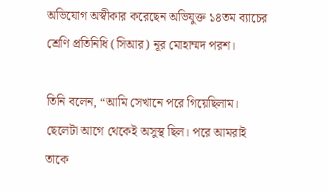অভিযোগ অস্বীকার করেছেন অভিযুক্ত ১৪তম ব্যাচের শ্রেণি প্রতিনিধি (সিআর) নূর মোহাম্মদ পরশ।

তিনি বলেন, “আমি সেখানে পরে গিয়েছিলাম। ছেলেটা আগে থেকেই অসুস্থ ছিল। পরে আমরাই তাকে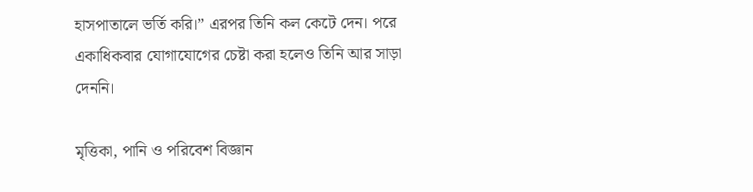হাসপাতালে ভর্তি করি।” এরপর তিনি কল কেটে দেন। পরে একাধিকবার যোগাযোগের চেষ্টা করা হলেও তিনি আর সাড়া দেননি।

মৃত্তিকা, পানি ও পরিবেশ বিজ্ঞান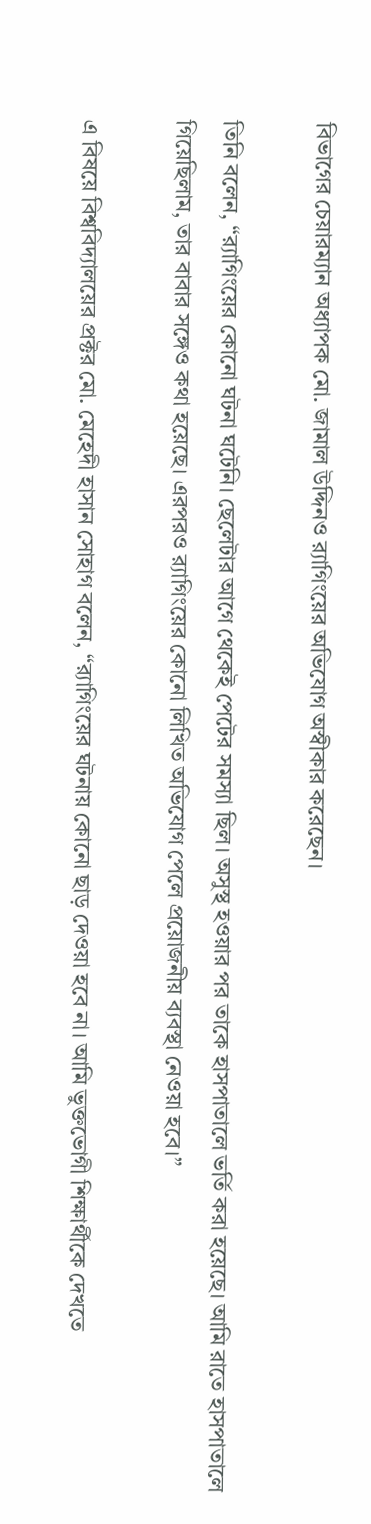বিভাগের চেয়ারম্যান অধ্যাপক মো. জামাল উদ্দিনও র‍্যাগিংয়ের অভিযোগ অস্বীকার করেছেন।

তিনি বলেন, “র‍্যাগিংয়ের কোনো ঘটনা ঘটেনি। ছেলেটার আগে থেকেই পেটের সমস্যা ছিল। অসুস্থ হওয়ার পর তাকে হাসপাতালে ভর্তি করা হয়েছে। আমি রাতে হাসপাতালে গিয়েছিলাম, তার বাবার সঙ্গেও কথা হয়েছে। এরপরও র‍্যাগিংয়ের কোনো লিখিত অভিযোগ পেলে প্রয়োজনীয় ব্যবস্থা নেওয়া হবে।”

এ বিষয়ে বিশ্ববিদ্যালয়ের প্রক্টর মো. মেহেদী হাসান সোহাগ বলেন, “র‍্যাগিংয়ের ঘটনায় কোনো ছাড় দেওয়া হবে না। আমি ভুক্তভোগী শিক্ষার্থীকে দেখতে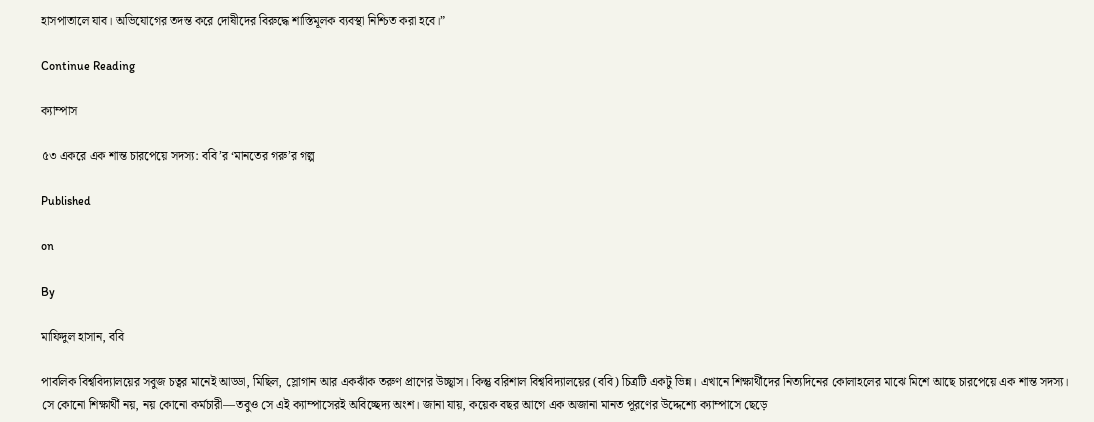হাসপাতালে যাব। অভিযোগের তদন্ত করে দোষীদের বিরুদ্ধে শাস্তিমূলক ব্যবস্থা নিশ্চিত করা হবে।”

Continue Reading

ক্যাম্পাস

৫৩ একরে এক শান্ত চারপেয়ে সদস্য: ববি’র ‘মানতের গরু’র গল্প

Published

on

By

মাফিদুল হাসান, ববি

পাবলিক বিশ্ববিদ্যালয়ের সবুজ চত্বর মানেই আড্ডা, মিছিল, স্লোগান আর একঝাঁক তরুণ প্রাণের উচ্ছ্বাস। কিন্তু বরিশাল বিশ্ববিদ্যালয়ের (ববি) চিত্রটি একটু ভিন্ন। এখানে শিক্ষার্থীদের নিত্যদিনের কোলাহলের মাঝে মিশে আছে চারপেয়ে এক শান্ত সদস্য। সে কোনো শিক্ষার্থী নয়, নয় কোনো কর্মচারী—তবুও সে এই ক্যাম্পাসেরই অবিচ্ছেদ্য অংশ। জানা যায়, কয়েক বছর আগে এক অজানা মানত পূরণের উদ্দেশ্যে ক্যাম্পাসে ছেড়ে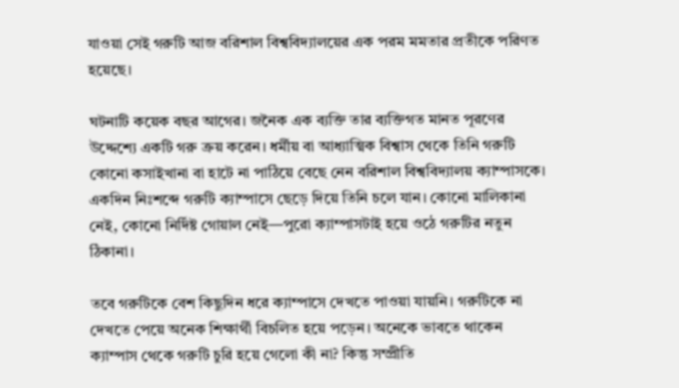যাওয়া সেই গরুটি আজ বরিশাল বিশ্ববিদ্যালয়ের এক পরম মমতার প্রতীকে পরিণত হয়েছে।

ঘটনাটি কয়েক বছর আগের। জনৈক এক ব্যক্তি তার ব্যক্তিগত মানত পূরণের উদ্দেশ্যে একটি গরু ক্রয় করেন। ধর্মীয় বা আধ্যাত্মিক বিশ্বাস থেকে তিনি গরুটি কোনো কসাইখানা বা হাটে না পাঠিয়ে বেছে নেন বরিশাল বিশ্ববিদ্যালয় ক্যাম্পাসকে। একদিন নিঃশব্দে গরুটি ক্যাম্পাসে ছেড়ে দিয়ে তিনি চলে যান। কোনো মালিকানা নেই, কোনো নির্দিষ্ট গোয়াল নেই—পুরো ক্যাম্পাসটাই হয়ে ওঠে গরুটির নতুন ঠিকানা।

তবে গরুটিকে বেশ কিছুদিন ধরে ক্যাম্পাসে দেখতে পাওয়া যায়নি। গরুটিকে না দেখতে পেয়ে অনেক শিক্ষার্থী বিচলিত হয়ে পড়েন। অনেকে ভাবতে থাকেন ক্যাম্পাস থেকে গরুটি চুরি হয়ে গেলো কী না? কিন্তু সম্প্রীতি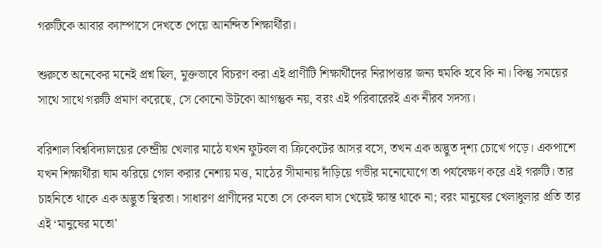গরুটিকে আবার ক্যাম্পাসে দেখতে পেয়ে আনন্দিত শিক্ষার্থীরা।

শুরুতে অনেকের মনেই প্রশ্ন ছিল, মুক্তভাবে বিচরণ করা এই প্রাণীটি শিক্ষার্থীদের নিরাপত্তার জন্য হুমকি হবে কি না। কিন্তু সময়ের সাথে সাথে গরুটি প্রমাণ করেছে, সে কোনো উটকো আগন্তুক নয়, বরং এই পরিবারেরই এক নীরব সদস্য।

বরিশাল বিশ্ববিদ্যালয়ের কেন্দ্রীয় খেলার মাঠে যখন ফুটবল বা ক্রিকেটের আসর বসে, তখন এক অদ্ভুত দৃশ্য চোখে পড়ে। একপাশে যখন শিক্ষার্থীরা ঘাম ঝরিয়ে গোল করার নেশায় মত্ত, মাঠের সীমানায় দাঁড়িয়ে গভীর মনোযোগে তা পর্যবেক্ষণ করে এই গরুটি। তার চাহনিতে থাকে এক অদ্ভুত স্থিরতা। সাধারণ প্রাণীদের মতো সে কেবল ঘাস খেয়েই ক্ষান্ত থাকে না; বরং মানুষের খেলাধুলার প্রতি তার এই ‘মানুষের মতো’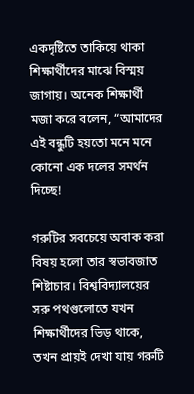একদৃষ্টিতে তাকিয়ে থাকা শিক্ষার্থীদের মাঝে বিস্ময় জাগায়। অনেক শিক্ষার্থী মজা করে বলেন, “আমাদের এই বন্ধুটি হয়তো মনে মনে কোনো এক দলের সমর্থন দিচ্ছে!

গরুটির সবচেয়ে অবাক করা বিষয় হলো তার স্বভাবজাত শিষ্টাচার। বিশ্ববিদ্যালয়ের সরু পথগুলোতে যখন শিক্ষার্থীদের ভিড় থাকে, তখন প্রায়ই দেখা যায় গরুটি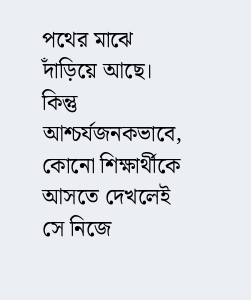পথের মাঝে দাঁড়িয়ে আছে। কিন্তু আশ্চর্যজনকভাবে, কোনো শিক্ষার্থীকে আসতে দেখলেই সে নিজে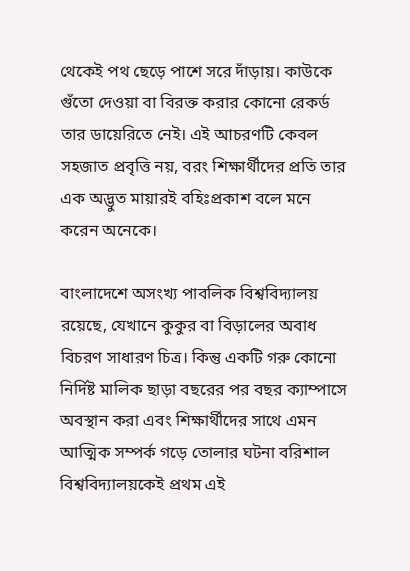থেকেই পথ ছেড়ে পাশে সরে দাঁড়ায়। কাউকে গুঁতো দেওয়া বা বিরক্ত করার কোনো রেকর্ড তার ডায়েরিতে নেই। এই আচরণটি কেবল সহজাত প্রবৃত্তি নয়, বরং শিক্ষার্থীদের প্রতি তার এক অদ্ভুত মায়ারই বহিঃপ্রকাশ বলে মনে করেন অনেকে।

বাংলাদেশে অসংখ্য পাবলিক বিশ্ববিদ্যালয় রয়েছে, যেখানে কুকুর বা বিড়ালের অবাধ বিচরণ সাধারণ চিত্র। কিন্তু একটি গরু কোনো নির্দিষ্ট মালিক ছাড়া বছরের পর বছর ক্যাম্পাসে অবস্থান করা এবং শিক্ষার্থীদের সাথে এমন আত্মিক সম্পর্ক গড়ে তোলার ঘটনা বরিশাল বিশ্ববিদ্যালয়কেই প্রথম এই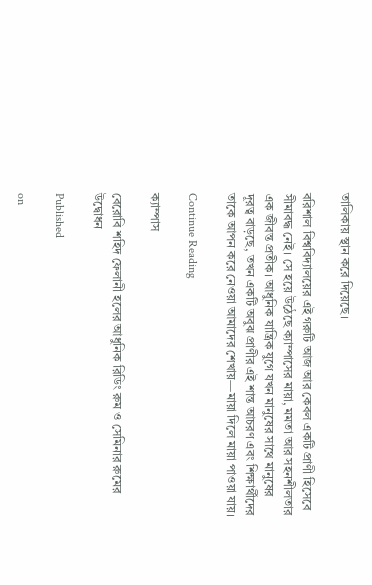তালিকায় স্থান করে দিয়েছে।

বরিশাল বিশ্ববিদ্যালয়ের এই গরুটি আজ আর কেবল একটি প্রাণী হিসেবে সীমাবদ্ধ নেই। সে হয়ে উঠেছে ক্যাম্পাসের মায়া, মমতা আর সহনশীলতার এক জীবন্ত প্রতীক। আধুনিক যান্ত্রিক যুগে যখন মানুষের সাথে মানুষের দূরত্ব বাড়ছে, তখন একটি অবুঝ প্রাণীর এই শান্ত আচরণ এবং শিক্ষার্থীদের তাকে আপন করে নেওয়া আমাদের শেখায়—মায়া দিলে মায়া পাওয়া যায়।

Continue Reading

ক্যাম্পাস

বেরোবি শহিদ ফেলানী হলের আধুনিক রিডিং রুম ও সেমিনার রুমের উদ্বোধন

Published

on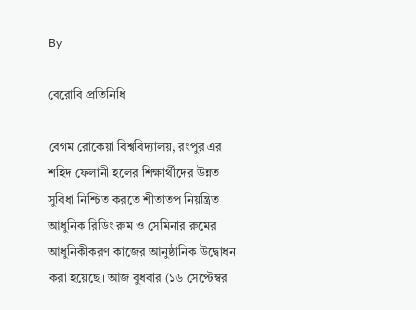By

বেরোবি প্রতিনিধি

বেগম রোকেয়া বিশ্ববিদ্যালয়, রংপুর এর শহিদ ফেলানী হলের শিক্ষার্থীদের উন্নত সুবিধা নিশ্চিত করতে শীতাতপ নিয়ন্ত্রিত আধুনিক রিডিং রুম ও সেমিনার রুমের আধুনিকীকরণ কাজের আনুষ্ঠানিক উদ্বোধন করা হয়েছে। আজ বুধবার (১৬ সেপ্টেম্বর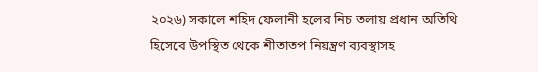২০২৬) সকালে শহিদ ফেলানী হলের নিচ তলায় প্রধান অতিথি হিসেবে উপস্থিত থেকে শীতাতপ নিয়ন্ত্রণ ব্যবস্থাসহ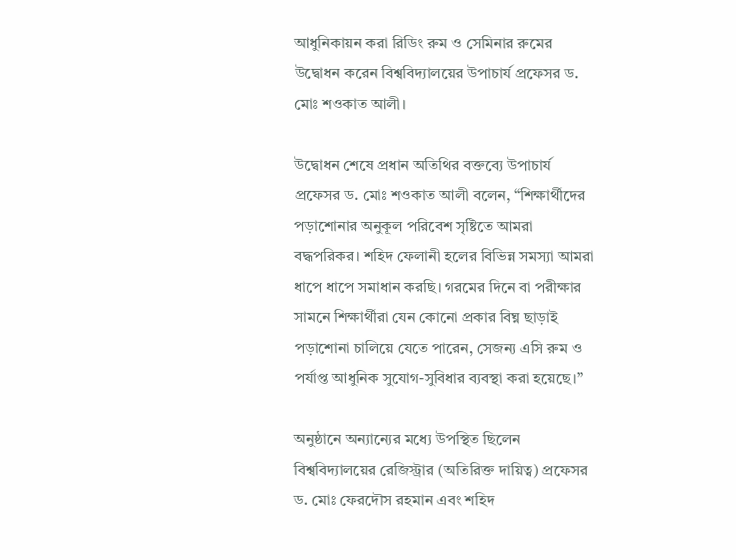আধুনিকায়ন করা রিডিং রুম ও সেমিনার রুমের উদ্বোধন করেন বিশ্ববিদ্যালয়ের উপাচার্য প্রফেসর ড. মোঃ শওকাত আলী।

উদ্বোধন শেষে প্রধান অতিথির বক্তব্যে উপাচার্য প্রফেসর ড. মোঃ শওকাত আলী বলেন, “শিক্ষার্থীদের পড়াশোনার অনুকূল পরিবেশ সৃষ্টিতে আমরা বদ্ধপরিকর। শহিদ ফেলানী হলের বিভিন্ন সমস্যা আমরা ধাপে ধাপে সমাধান করছি। গরমের দিনে বা পরীক্ষার সামনে শিক্ষার্থীরা যেন কোনো প্রকার বিঘ্ন ছাড়াই পড়াশোনা চালিয়ে যেতে পারেন, সেজন্য এসি রুম ও পর্যাপ্ত আধুনিক সুযোগ-সুবিধার ব্যবস্থা করা হয়েছে।”

অনুষ্ঠানে অন্যান্যের মধ্যে উপস্থিত ছিলেন বিশ্ববিদ্যালয়ের রেজিস্ট্রার (অতিরিক্ত দায়িত্ব) প্রফেসর ড. মোঃ ফেরদৌস রহমান এবং শহিদ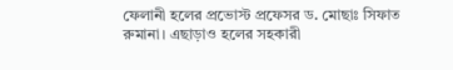ফেলানী হলের প্রভোস্ট প্রফেসর ড. মোছাঃ সিফাত রুমানা। এছাড়াও হলের সহকারী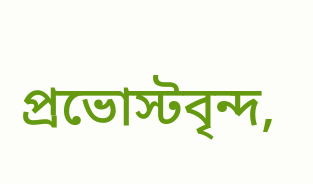প্রভোস্টবৃন্দ,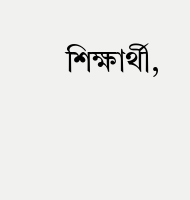শিক্ষার্থী,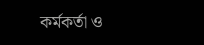কর্মকর্তা ও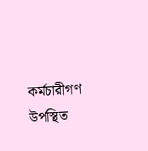কর্মচারীগণ উপস্থিত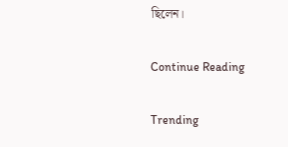ছিলেন।

Continue Reading

Trending